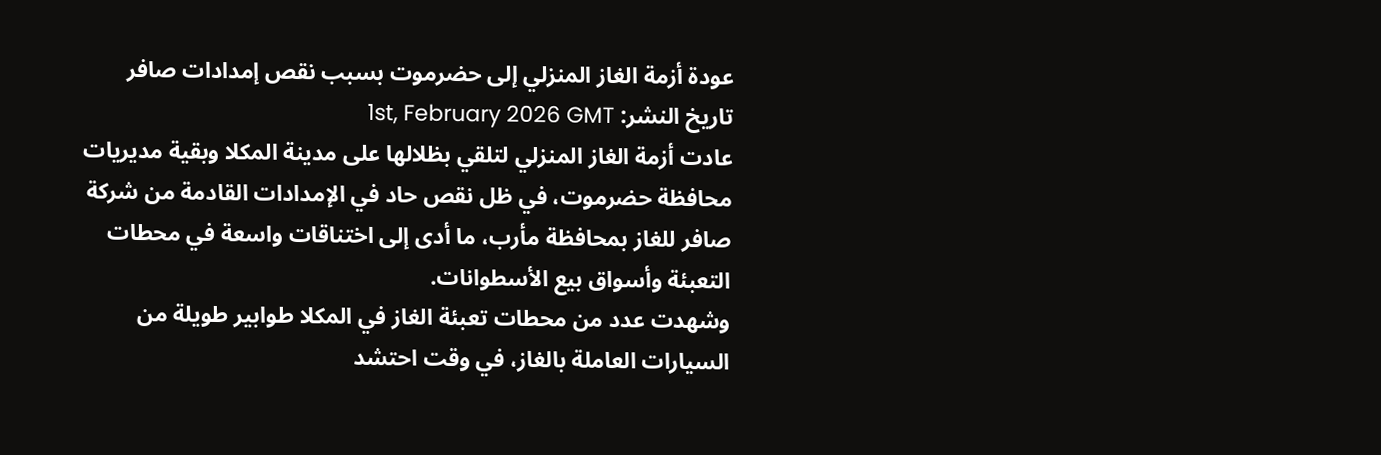عودة أزمة الغاز المنزلي إلى حضرموت بسبب نقص إمدادات صافر
تاريخ النشر: 1st, February 2026 GMT
عادت أزمة الغاز المنزلي لتلقي بظلالها على مدينة المكلا وبقية مديريات محافظة حضرموت، في ظل نقص حاد في الإمدادات القادمة من شركة صافر للغاز بمحافظة مأرب، ما أدى إلى اختناقات واسعة في محطات التعبئة وأسواق بيع الأسطوانات.
وشهدت عدد من محطات تعبئة الغاز في المكلا طوابير طويلة من السيارات العاملة بالغاز، في وقت احتشد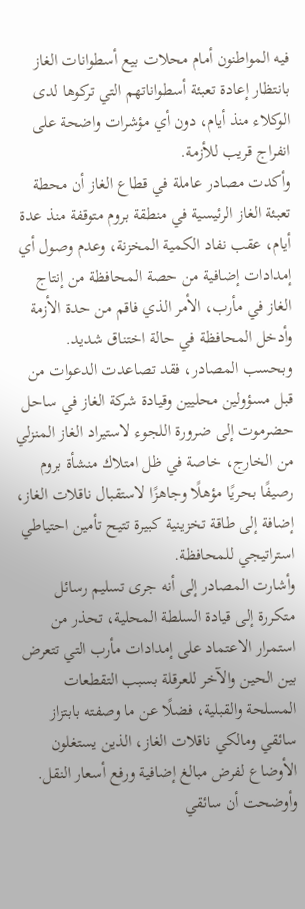فيه المواطنون أمام محلات بيع أسطوانات الغاز بانتظار إعادة تعبئة أسطواناتهم التي تركوها لدى الوكلاء منذ أيام، دون أي مؤشرات واضحة على انفراج قريب للأزمة.
وأكدت مصادر عاملة في قطاع الغاز أن محطة تعبئة الغاز الرئيسية في منطقة بروم متوقفة منذ عدة أيام، عقب نفاد الكمية المخزنة، وعدم وصول أي إمدادات إضافية من حصة المحافظة من إنتاج الغاز في مأرب، الأمر الذي فاقم من حدة الأزمة وأدخل المحافظة في حالة اختناق شديد.
وبحسب المصادر، فقد تصاعدت الدعوات من قبل مسؤولين محليين وقيادة شركة الغاز في ساحل حضرموت إلى ضرورة اللجوء لاستيراد الغاز المنزلي من الخارج، خاصة في ظل امتلاك منشأة بروم رصيفًا بحريًا مؤهلًا وجاهزًا لاستقبال ناقلات الغاز، إضافة إلى طاقة تخزينية كبيرة تتيح تأمين احتياطي استراتيجي للمحافظة.
وأشارت المصادر إلى أنه جرى تسليم رسائل متكررة إلى قيادة السلطة المحلية، تحذر من استمرار الاعتماد على إمدادات مأرب التي تتعرض بين الحين والآخر للعرقلة بسبب التقطعات المسلحة والقبلية، فضلًا عن ما وصفته بابتزاز سائقي ومالكي ناقلات الغاز، الذين يستغلون الأوضاع لفرض مبالغ إضافية ورفع أسعار النقل.
وأوضحت أن سائقي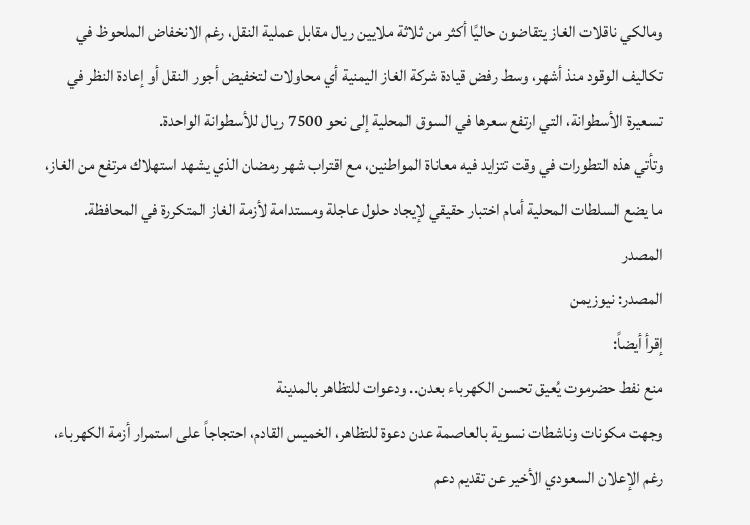ومالكي ناقلات الغاز يتقاضون حاليًا أكثر من ثلاثة ملايين ريال مقابل عملية النقل، رغم الانخفاض الملحوظ في تكاليف الوقود منذ أشهر، وسط رفض قيادة شركة الغاز اليمنية أي محاولات لتخفيض أجور النقل أو إعادة النظر في تسعيرة الأسطوانة، التي ارتفع سعرها في السوق المحلية إلى نحو 7500 ريال للأسطوانة الواحدة.
وتأتي هذه التطورات في وقت تتزايد فيه معاناة المواطنين، مع اقتراب شهر رمضان الذي يشهد استهلاك مرتفع من الغاز، ما يضع السلطات المحلية أمام اختبار حقيقي لإيجاد حلول عاجلة ومستدامة لأزمة الغاز المتكررة في المحافظة.
المصدر
المصدر: نيوزيمن
إقرأ أيضاً:
منع نفط حضرموت يُعيق تحسن الكهرباء بعدن.. ودعوات للتظاهر بالمدينة
وجهت مكونات وناشطات نسوية بالعاصمة عدن دعوة للتظاهر، الخميس القادم، احتجاجاً على استمرار أزمة الكهرباء، رغم الإعلان السعودي الأخير عن تقديم دعم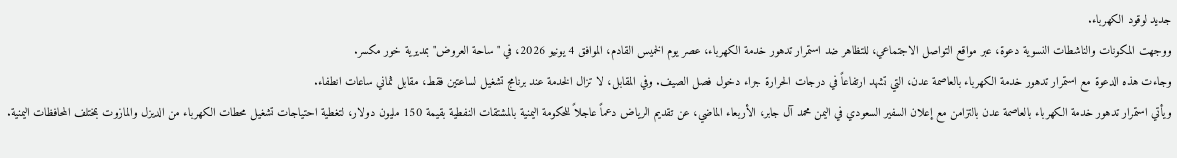جديد لوقود الكهرباء.
ووجهت المكونات والناشطات النسوية دعوة، عبر مواقع التواصل الاجتماعي، للتظاهر ضد استمرار تدهور خدمة الكهرباء، عصر يوم الخميس القادم، الموافق 4 يونيو 2026، في "ساحة العروض" بمديرية خور مكسر.
وجاءت هذه الدعوة مع استمرار تدهور خدمة الكهرباء بالعاصمة عدن، التي تشهد ارتفاعاً في درجات الحرارة جراء دخول فصل الصيف. وفي المقابل، لا تزال الخدمة عند برنامج تشغيل لساعتين فقط، مقابل ثماني ساعات انطفاء.
ويأتي استمرار تدهور خدمة الكهرباء بالعاصمة عدن بالتزامن مع إعلان السفير السعودي في اليمن محمد آل جابر، الأربعاء الماضي، عن تقديم الرياض دعماً عاجلاً للحكومة اليمنية بالمشتقات النفطية بقيمة 150 مليون دولار، لتغطية احتياجات تشغيل محطات الكهرباء من الديزل والمازوت بمختلف المحافظات اليمنية.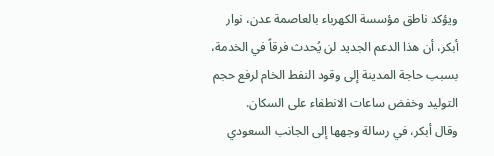ويؤكد ناطق مؤسسة الكهرباء بالعاصمة عدن، نوار أبكر، أن هذا الدعم الجديد لن يُحدث فرقاً في الخدمة، بسبب حاجة المدينة إلى وقود النفط الخام لرفع حجم التوليد وخفض ساعات الانطفاء على السكان.
وقال أبكر، في رسالة وجهها إلى الجانب السعودي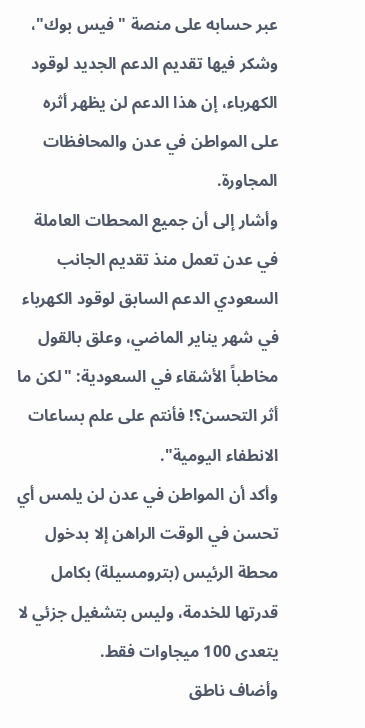عبر حسابه على منصة "فيس بوك"، وشكر فيها تقديم الدعم الجديد لوقود الكهرباء، إن هذا الدعم لن يظهر أثره على المواطن في عدن والمحافظات المجاورة.
وأشار إلى أن جميع المحطات العاملة في عدن تعمل منذ تقديم الجانب السعودي الدعم السابق لوقود الكهرباء في شهر يناير الماضي، وعلق بالقول مخاطباً الأشقاء في السعودية: "لكن ما أثر التحسن؟! فأنتم على علم بساعات الانطفاء اليومية".
وأكد أن المواطن في عدن لن يلمس أي تحسن في الوقت الراهن إلا بدخول محطة الرئيس (بترومسيلة) بكامل قدرتها للخدمة، وليس بتشغيل جزئي لا يتعدى 100 ميجاوات فقط.
وأضاف ناطق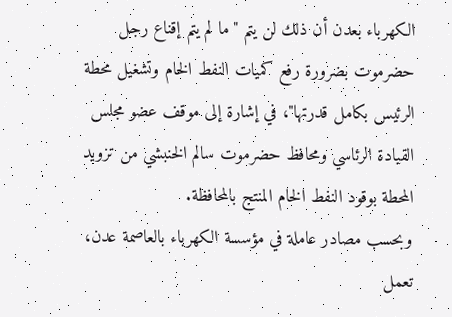الكهرباء بعدن أن ذلك لن يتم "ما لم يتم إقناع رجل حضرموت بضرورة رفع كميات النفط الخام وتشغيل محطة الرئيس بكامل قدرتها"، في إشارة إلى موقف عضو مجلس القيادة الرئاسي ومحافظ حضرموت سالم الخنبشي من تزويد المحطة بوقود النفط الخام المنتج بالمحافظة.
وبحسب مصادر عاملة في مؤسسة الكهرباء بالعاصمة عدن، تعمل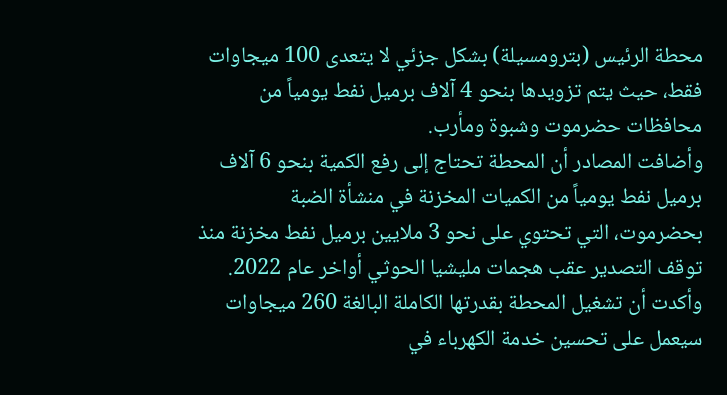محطة الرئيس (بترومسيلة) بشكل جزئي لا يتعدى 100 ميجاوات فقط، حيث يتم تزويدها بنحو 4 آلاف برميل نفط يومياً من محافظات حضرموت وشبوة ومأرب.
وأضافت المصادر أن المحطة تحتاج إلى رفع الكمية بنحو 6 آلاف برميل نفط يومياً من الكميات المخزنة في منشأة الضبة بحضرموت، التي تحتوي على نحو 3 ملايين برميل نفط مخزنة منذ توقف التصدير عقب هجمات مليشيا الحوثي أواخر عام 2022.
وأكدت أن تشغيل المحطة بقدرتها الكاملة البالغة 260 ميجاوات سيعمل على تحسين خدمة الكهرباء في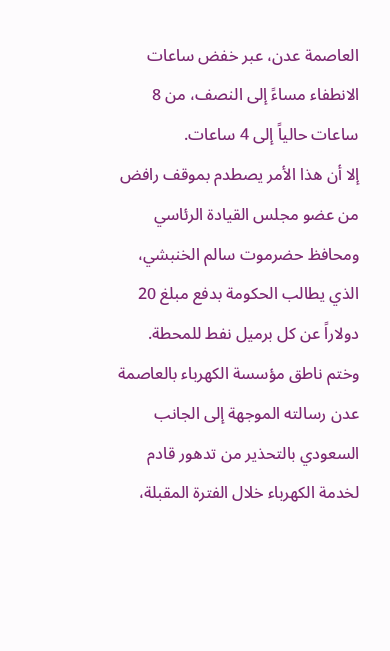العاصمة عدن، عبر خفض ساعات الانطفاء مساءً إلى النصف، من 8 ساعات حالياً إلى 4 ساعات.
إلا أن هذا الأمر يصطدم بموقف رافض من عضو مجلس القيادة الرئاسي ومحافظ حضرموت سالم الخنبشي، الذي يطالب الحكومة بدفع مبلغ 20 دولاراً عن كل برميل نفط للمحطة.
وختم ناطق مؤسسة الكهرباء بالعاصمة عدن رسالته الموجهة إلى الجانب السعودي بالتحذير من تدهور قادم لخدمة الكهرباء خلال الفترة المقبلة،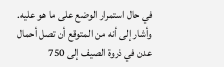في حال استمرار الوضع على ما هو عليه.
وأشار إلى أنه من المتوقع أن تصل أحمال عدن في ذروة الصيف إلى 750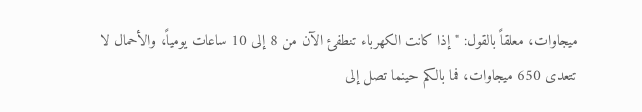ميجاوات، معلقاً بالقول: "إذا كانت الكهرباء تنطفئ الآن من 8 إلى 10 ساعات يومياً، والأحمال لا تتعدى 650 ميجاوات، فما بالكم حينما تصل إلى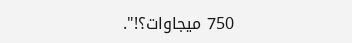750 ميجاوات؟!".